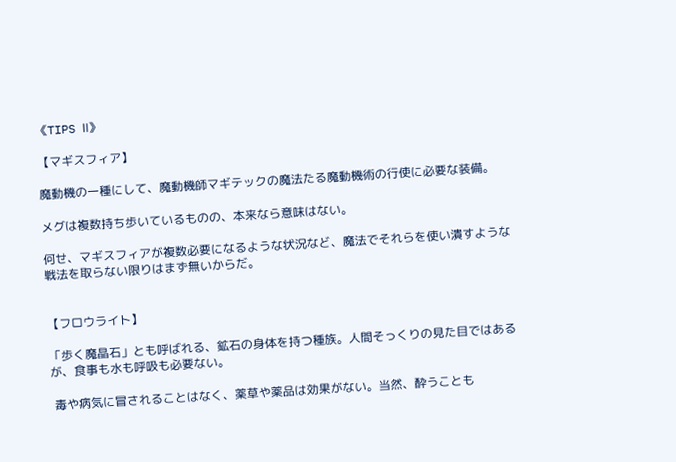《TIPS Ⅱ》

【マギスフィア】

魔動機の一種にして、魔動機師マギテックの魔法たる魔動機術の行使に必要な装備。

メグは複数持ち歩いているものの、本来なら意味はない。

何せ、マギスフィアが複数必要になるような状況など、魔法でそれらを使い潰すような戦法を取らない限りはまず無いからだ。


【フロウライト】

「歩く魔晶石」とも呼ばれる、鉱石の身体を持つ種族。人間そっくりの見た目ではあるが、食事も水も呼吸も必要ない。

 毒や病気に冒されることはなく、薬草や薬品は効果がない。当然、酔うことも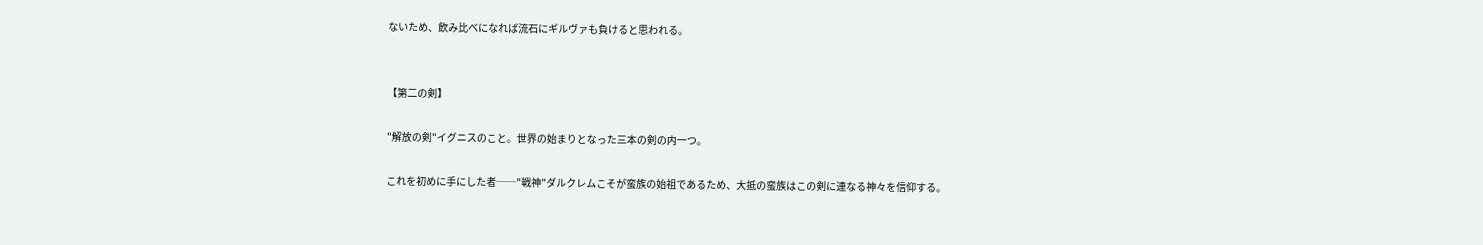ないため、飲み比べになれば流石にギルヴァも負けると思われる。


【第二の剣】

"解放の剣"イグニスのこと。世界の始まりとなった三本の剣の内一つ。

これを初めに手にした者──"戦神"ダルクレムこそが蛮族の始祖であるため、大抵の蛮族はこの剣に連なる神々を信仰する。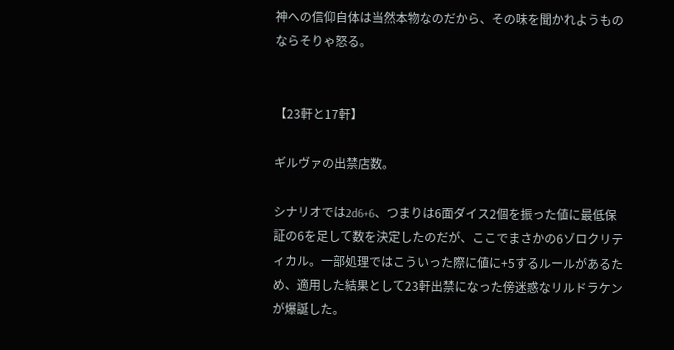神への信仰自体は当然本物なのだから、その味を聞かれようものならそりゃ怒る。


【23軒と17軒】

ギルヴァの出禁店数。

シナリオでは2d6+6、つまりは6面ダイス2個を振った値に最低保証の6を足して数を決定したのだが、ここでまさかの6ゾロクリティカル。一部処理ではこういった際に値に+5するルールがあるため、適用した結果として23軒出禁になった傍迷惑なリルドラケンが爆誕した。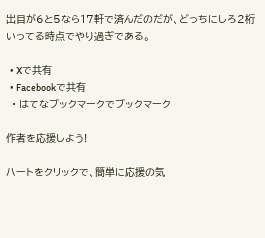出目が6と5なら17軒で済んだのだが、どっちにしろ2桁いってる時点でやり過ぎである。

  • Xで共有
  • Facebookで共有
  • はてなブックマークでブックマーク

作者を応援しよう!

ハートをクリックで、簡単に応援の気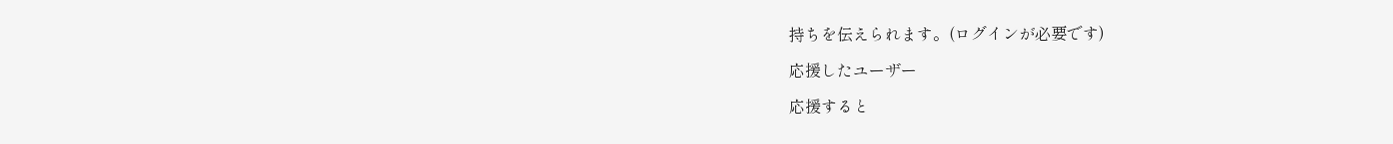持ちを伝えられます。(ログインが必要です)

応援したユーザー

応援すると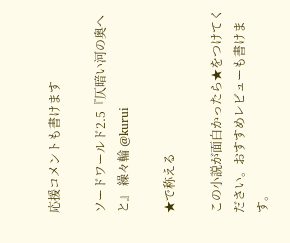応援コメントも書けます

ソードワールド2.5『仄暗い河の奥へと』 繰々輪 @kurui

★で称える

この小説が面白かったら★をつけてください。おすすめレビューも書けます。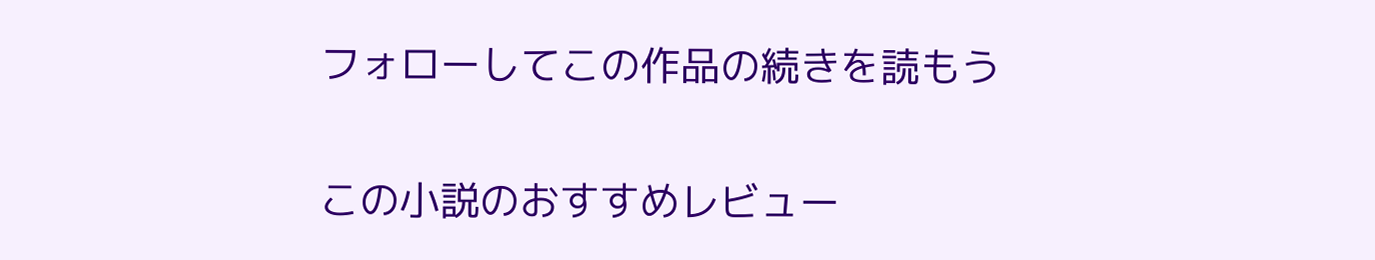フォローしてこの作品の続きを読もう

この小説のおすすめレビュー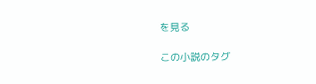を見る

この小説のタグ